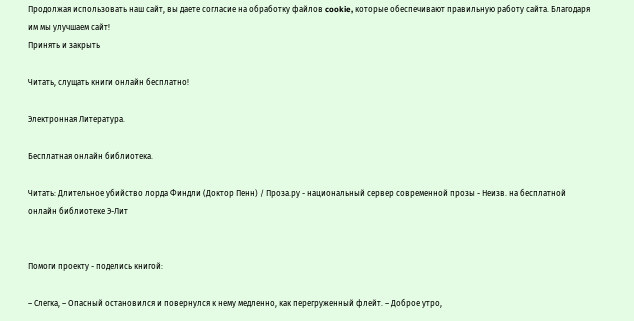Продолжая использовать наш сайт, вы даете согласие на обработку файлов cookie, которые обеспечивают правильную работу сайта. Благодаря им мы улучшаем сайт!
Принять и закрыть

Читать, слущать книги онлайн бесплатно!

Электронная Литература.

Бесплатная онлайн библиотека.

Читать: Длительное убийство лорда Финдли (Доктор Пенн) / Проза.ру - национальный сервер современной прозы - Неизв. на бесплатной онлайн библиотеке Э-Лит


Помоги проекту - поделись книгой:

– Слегка, – Опасный остановился и повернулся к нему медленно, как перегруженный флейт. – Доброе утро,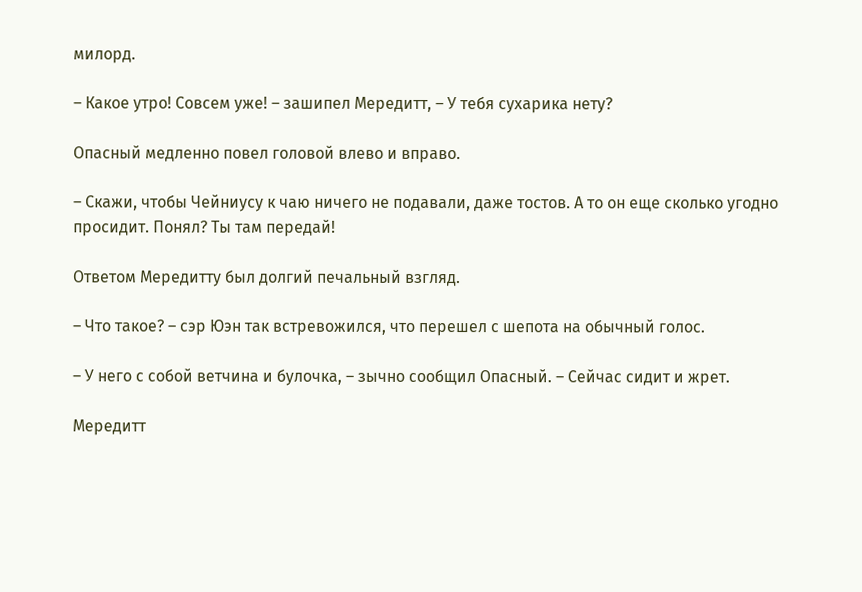милорд.

– Какое утро! Совсем уже! – зашипел Мередитт, – У тебя сухарика нету?

Опасный медленно повел головой влево и вправо.

– Скажи, чтобы Чейниусу к чаю ничего не подавали, даже тостов. А то он еще сколько угодно просидит. Понял? Ты там передай!

Ответом Мередитту был долгий печальный взгляд.

– Что такое? – сэр Юэн так встревожился, что перешел с шепота на обычный голос.

– У него с собой ветчина и булочка, – зычно сообщил Опасный. – Сейчас сидит и жрет.

Мередитт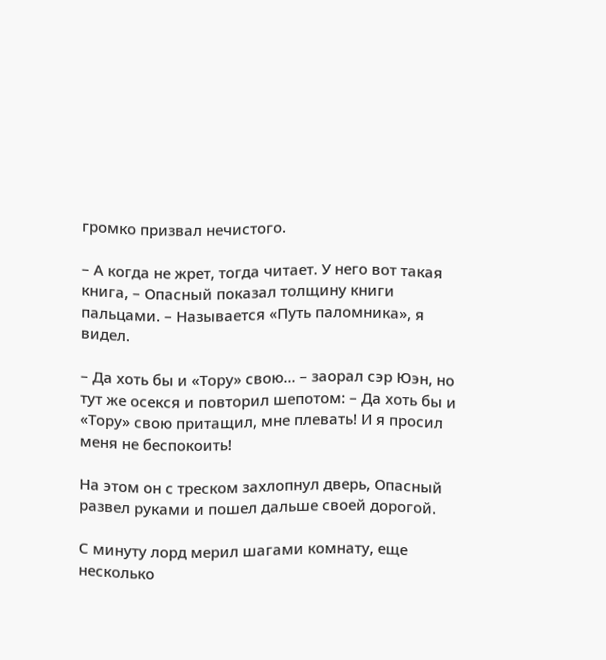громко призвал нечистого.

– А когда не жрет, тогда читает. У него вот такая книга, – Опасный показал толщину книги пальцами. – Называется «Путь паломника», я видел.

– Да хоть бы и «Тору» свою... – заорал сэр Юэн, но тут же осекся и повторил шепотом: – Да хоть бы и «Тору» свою притащил, мне плевать! И я просил меня не беспокоить!

На этом он с треском захлопнул дверь, Опасный развел руками и пошел дальше своей дорогой.

С минуту лорд мерил шагами комнату, еще несколько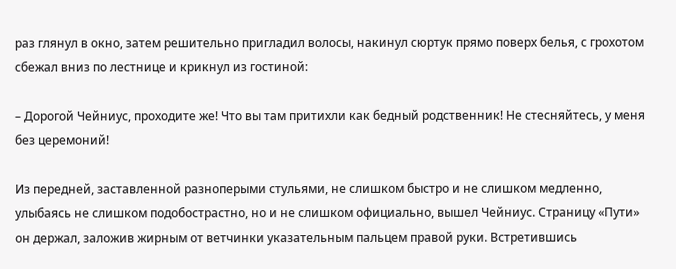раз глянул в окно, затем решительно пригладил волосы, накинул сюртук прямо поверх белья, с грохотом сбежал вниз по лестнице и крикнул из гостиной:

– Дорогой Чейниус, проходите же! Что вы там притихли как бедный родственник! Не стесняйтесь, у меня без церемоний!

Из передней, заставленной разноперыми стульями, не слишком быстро и не слишком медленно, улыбаясь не слишком подобострастно, но и не слишком официально, вышел Чейниус. Страницу «Пути» он держал, заложив жирным от ветчинки указательным пальцем правой руки. Встретившись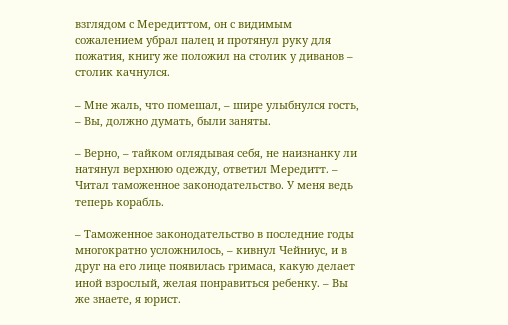взглядом с Мередиттом, он с видимым сожалением убрал палец и протянул руку для пожатия, книгу же положил на столик у диванов – столик качнулся.

– Мне жаль, что помешал, – шире улыбнулся гость, – Вы, должно думать, были заняты.

– Верно, – тайком оглядывая себя, не наизнанку ли натянул верхнюю одежду, ответил Мередитт. – Читал таможенное законодательство. У меня ведь теперь корабль.

– Таможенное законодательство в последние годы многократно усложнилось, – кивнул Чейниус, и в друг на его лице появилась гримаса, какую делает иной взрослый, желая понравиться ребенку. – Вы же знаете, я юрист.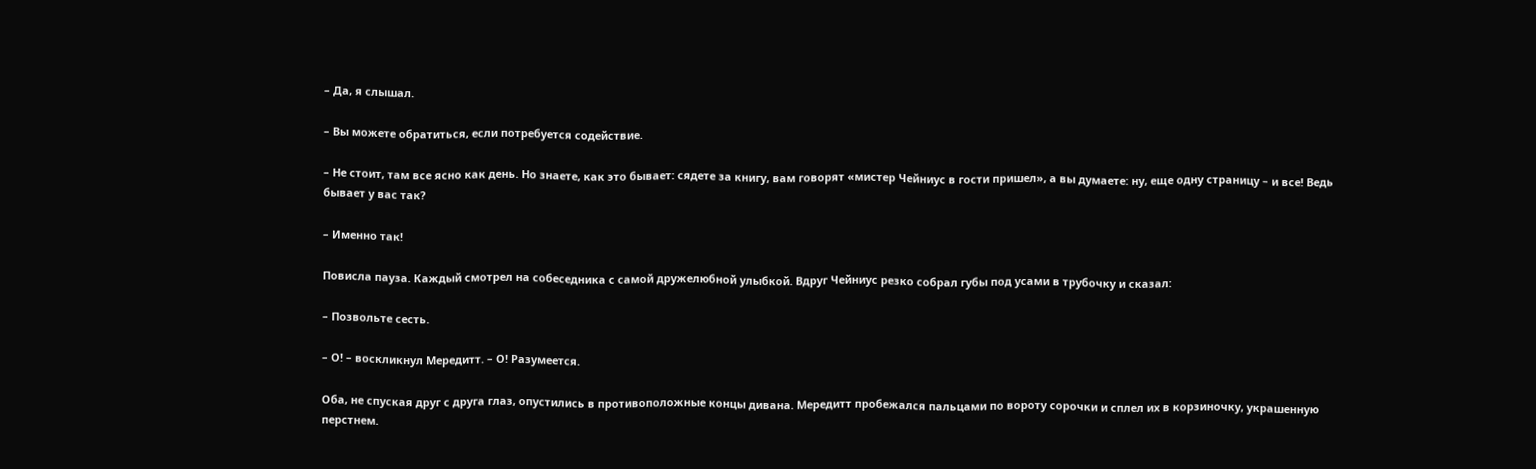– Да, я слышал.

– Вы можете обратиться, если потребуется содействие.

– Не стоит, там все ясно как день. Но знаете, как это бывает: сядете за книгу, вам говорят «мистер Чейниус в гости пришел», а вы думаете: ну, еще одну страницу – и все! Ведь бывает у вас так?

– Именно так!

Повисла пауза. Каждый смотрел на собеседника с самой дружелюбной улыбкой. Вдруг Чейниус резко собрал губы под усами в трубочку и сказал:

– Позвольте сесть.

– О! – воскликнул Мередитт. – О! Разумеется.

Оба, не спуская друг с друга глаз, опустились в противоположные концы дивана. Мередитт пробежался пальцами по вороту сорочки и сплел их в корзиночку, украшенную перстнем.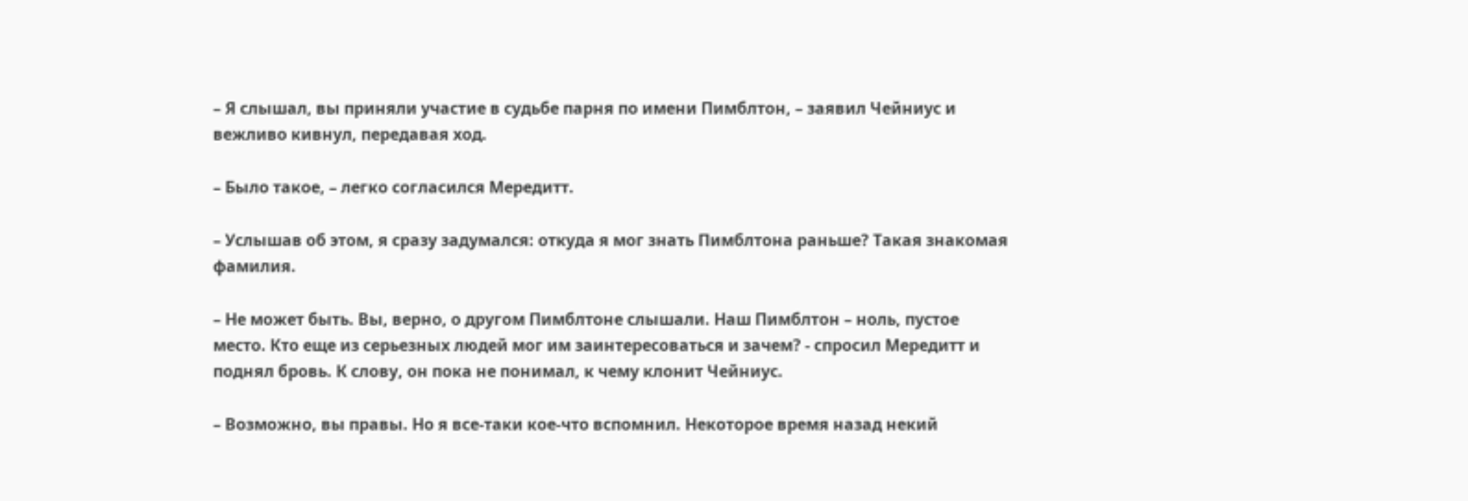– Я слышал, вы приняли участие в судьбе парня по имени Пимблтон, – заявил Чейниус и вежливо кивнул, передавая ход.

– Было такое, – легко согласился Мередитт.

– Услышав об этом, я сразу задумался: откуда я мог знать Пимблтона раньше? Такая знакомая фамилия.

– Не может быть. Вы, верно, о другом Пимблтоне слышали. Наш Пимблтон – ноль, пустое место. Кто еще из серьезных людей мог им заинтересоваться и зачем? - спросил Мередитт и поднял бровь. К слову, он пока не понимал, к чему клонит Чейниус.

– Возможно, вы правы. Но я все-таки кое-что вспомнил. Некоторое время назад некий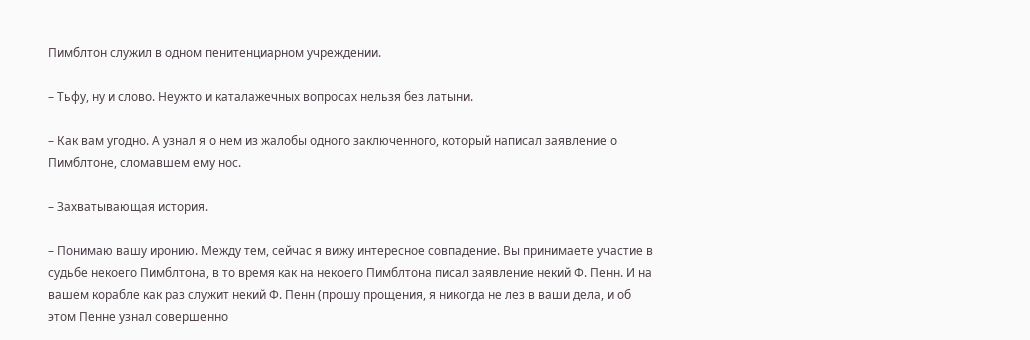Пимблтон служил в одном пенитенциарном учреждении.

– Тьфу, ну и слово. Неужто и каталажечных вопросах нельзя без латыни.

– Как вам угодно. А узнал я о нем из жалобы одного заключенного, который написал заявление о Пимблтоне, сломавшем ему нос.

– Захватывающая история.

– Понимаю вашу иронию. Между тем, сейчас я вижу интересное совпадение. Вы принимаете участие в судьбе некоего Пимблтона, в то время как на некоего Пимблтона писал заявление некий Ф. Пенн. И на вашем корабле как раз служит некий Ф. Пенн (прошу прощения, я никогда не лез в ваши дела, и об этом Пенне узнал совершенно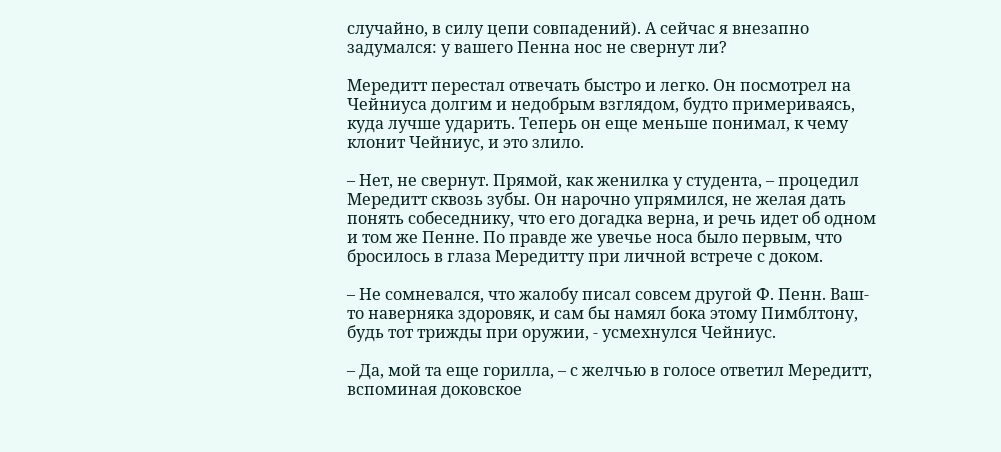случайно, в силу цепи совпадений). А сейчас я внезапно задумался: у вашего Пенна нос не свернут ли?

Мередитт перестал отвечать быстро и легко. Он посмотрел на Чейниуса долгим и недобрым взглядом, будто примериваясь, куда лучше ударить. Теперь он еще меньше понимал, к чему клонит Чейниус, и это злило.

– Нет, не свернут. Прямой, как женилка у студента, – процедил Мередитт сквозь зубы. Он нарочно упрямился, не желая дать понять собеседнику, что его догадка верна, и речь идет об одном и том же Пенне. По правде же увечье носа было первым, что бросилось в глаза Мередитту при личной встрече с доком.

– Не сомневался, что жалобу писал совсем другой Ф. Пенн. Ваш-то наверняка здоровяк, и сам бы намял бока этому Пимблтону, будь тот трижды при оружии, - усмехнулся Чейниус.

– Да, мой та еще горилла, – с желчью в голосе ответил Мередитт, вспоминая доковское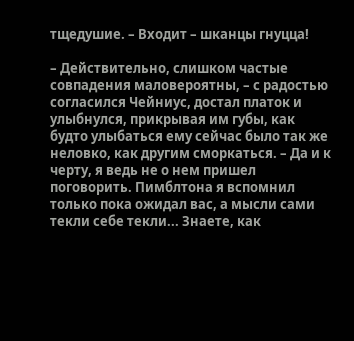тщедушие. – Входит – шканцы гнуцца!

– Действительно, слишком частые совпадения маловероятны, – с радостью согласился Чейниус, достал платок и улыбнулся, прикрывая им губы, как будто улыбаться ему сейчас было так же неловко, как другим сморкаться. – Да и к черту, я ведь не о нем пришел поговорить. Пимблтона я вспомнил только пока ожидал вас, а мысли сами текли себе текли... Знаете, как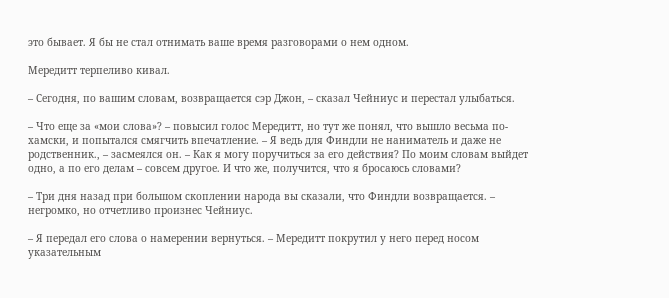это бывает. Я бы не стал отнимать ваше время разговорами о нем одном.

Мередитт терпеливо кивал.

– Сегодня, по вашим словам, возвращается сэр Джон, – сказал Чейниус и перестал улыбаться.

– Что еще за «мои слова»? – повысил голос Мередитт, но тут же понял, что вышло весьма по-хамски, и попытался смягчить впечатление. – Я ведь для Финдли не наниматель и даже не родственник., – засмеялся он. – Как я могу поручиться за его действия? По моим словам выйдет одно, а по его делам – совсем другое. И что же, получится, что я бросаюсь словами?

– Три дня назад при большом скоплении народа вы сказали, что Финдли возвращается. – негромко, но отчетливо произнес Чейниус.

– Я передал его слова о намерении вернуться. – Мередитт покрутил у него перед носом указательным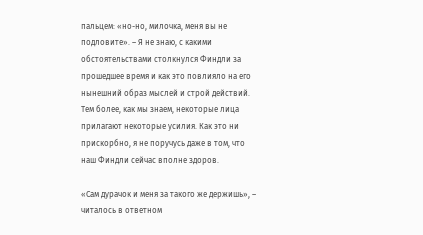пальцем: «но-но, милочка, меня вы не подловите». – Я не знаю, с какими обстоятельствами столкнулся Финдли за прошедшее время и как это повлияло на его нынешний образ мыслей и строй действий. Тем более, как мы знаем, некоторые лица прилагают некоторые усилия. Как это ни прискорбно, я не поручусь даже в том, что наш Финдли сейчас вполне здоров.

«Сам дурачок и меня за такого же держишь», – читалось в ответном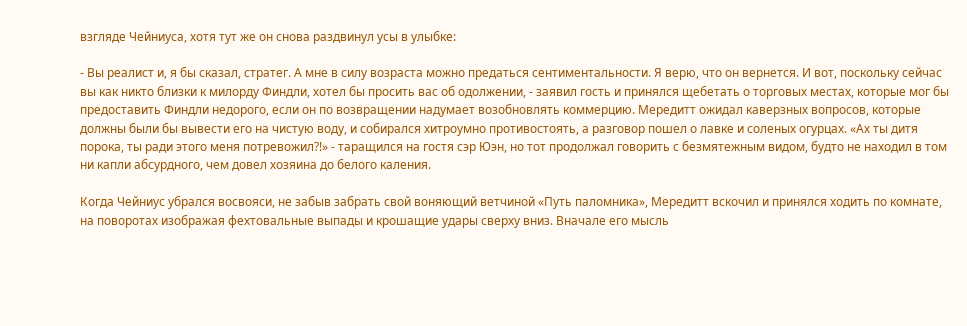взгляде Чейниуса, хотя тут же он снова раздвинул усы в улыбке:

- Вы реалист и, я бы сказал, стратег. А мне в силу возраста можно предаться сентиментальности. Я верю, что он вернется. И вот, поскольку сейчас вы как никто близки к милорду Финдли, хотел бы просить вас об одолжении, - заявил гость и принялся щебетать о торговых местах, которые мог бы предоставить Финдли недорого, если он по возвращении надумает возобновлять коммерцию. Мередитт ожидал каверзных вопросов, которые должны были бы вывести его на чистую воду, и собирался хитроумно противостоять, а разговор пошел о лавке и соленых огурцах. «Ах ты дитя порока, ты ради этого меня потревожил?!» - таращился на гостя сэр Юэн, но тот продолжал говорить с безмятежным видом, будто не находил в том ни капли абсурдного, чем довел хозяина до белого каления.

Когда Чейниус убрался восвояси, не забыв забрать свой воняющий ветчиной «Путь паломника», Мередитт вскочил и принялся ходить по комнате, на поворотах изображая фехтовальные выпады и крошащие удары сверху вниз. Вначале его мысль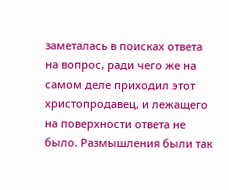заметалась в поисках ответа на вопрос, ради чего же на самом деле приходил этот христопродавец, и лежащего на поверхности ответа не было. Размышления были так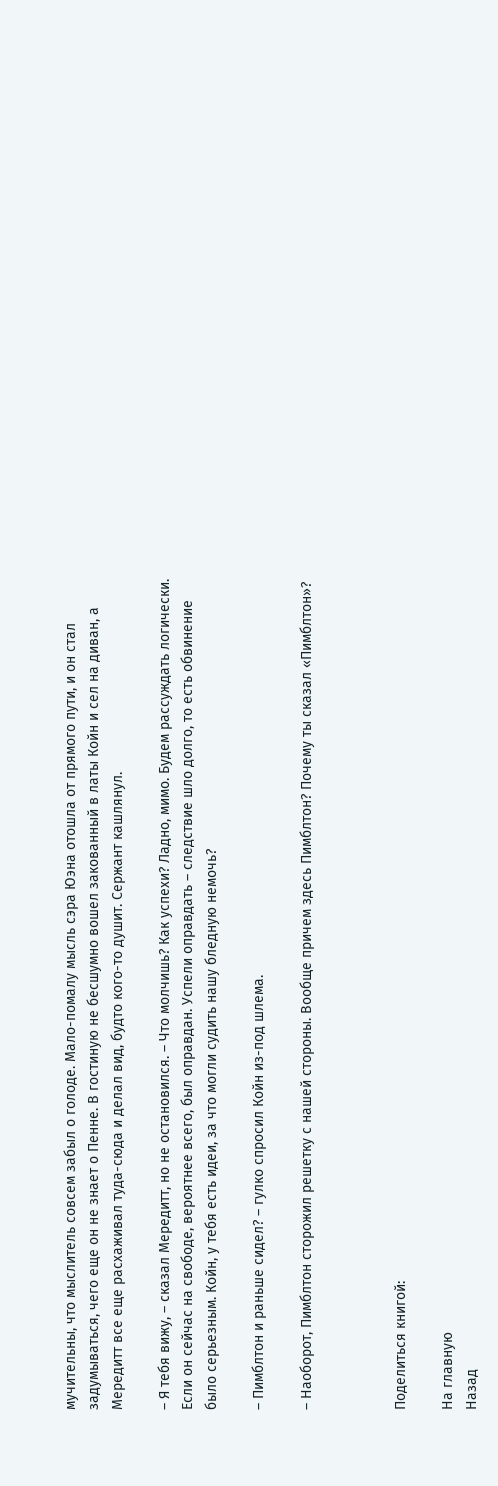мучительны, что мыслитель совсем забыл о голоде. Мало-помалу мысль сэра Юэна отошла от прямого пути, и он стал задумываться, чего еще он не знает о Пенне. В гостиную не бесшумно вошел закованный в латы Койн и сел на диван, а Мередитт все еще расхаживал туда-сюда и делал вид, будто кого-то душит. Сержант кашлянул.

– Я тебя вижу, – сказал Мередитт, но не остановился. – Что молчишь? Как успехи? Ладно, мимо. Будем рассуждать логически. Если он сейчас на свободе, вероятнее всего, был оправдан. Успели оправдать – следствие шло долго, то есть обвинение было серьезным. Койн, у тебя есть идеи, за что могли судить нашу бледную немочь?

– Пимблтон и раньше сидел? – гулко спросил Койн из-под шлема.

– Наоборот, Пимблтон сторожил решетку с нашей стороны. Вообще причем здесь Пимблтон? Почему ты сказал «Пимблтон»?



Поделиться книгой:

На главную
Назад